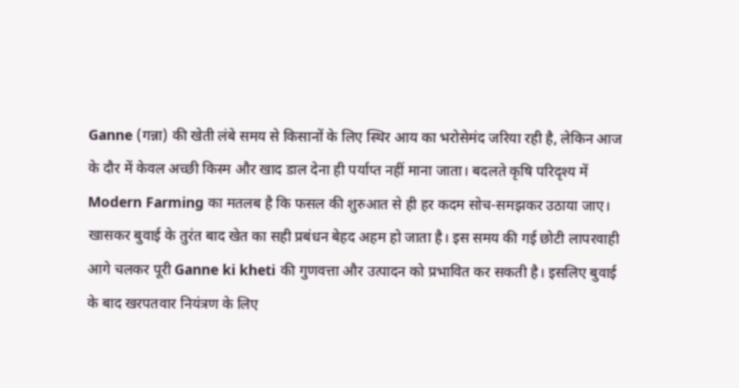Ganne (गन्ना) की खेती लंबे समय से किसानों के लिए स्थिर आय का भरोसेमंद जरिया रही है, लेकिन आज के दौर में केवल अच्छी किस्म और खाद डाल देना ही पर्याप्त नहीं माना जाता। बदलते कृषि परिदृश्य में Modern Farming का मतलब है कि फसल की शुरुआत से ही हर कदम सोच-समझकर उठाया जाए। खासकर बुवाई के तुरंत बाद खेत का सही प्रबंधन बेहद अहम हो जाता है। इस समय की गई छोटी लापरवाही आगे चलकर पूरी Ganne ki kheti की गुणवत्ता और उत्पादन को प्रभावित कर सकती है। इसलिए बुवाई के बाद खरपतवार नियंत्रण के लिए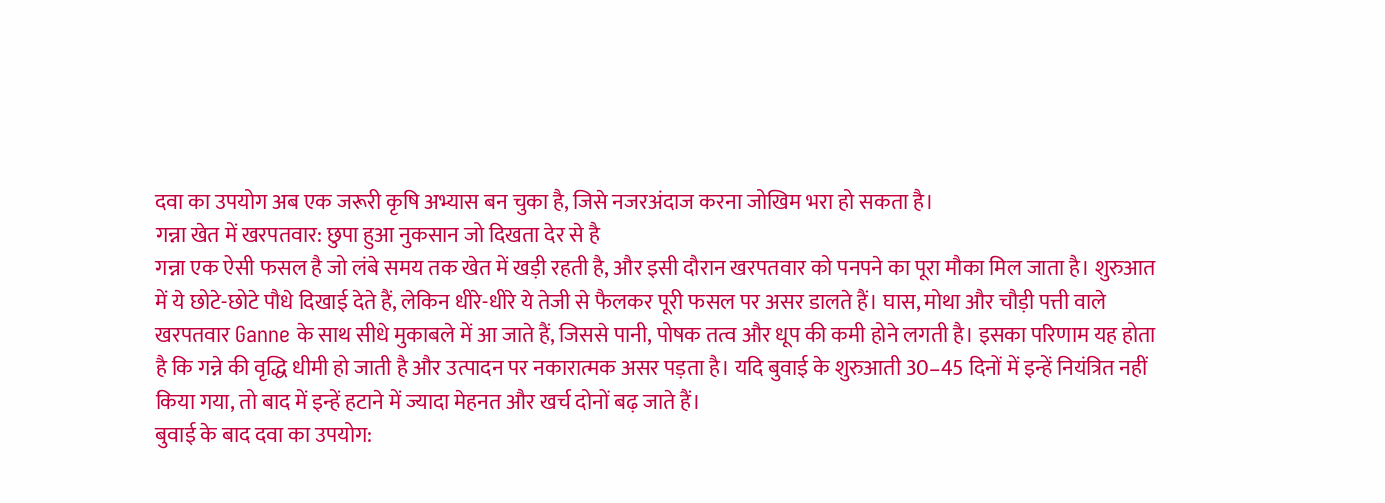दवा का उपयोग अब एक जरूरी कृषि अभ्यास बन चुका है, जिसे नजरअंदाज करना जोखिम भरा हो सकता है।
गन्ना खेत में खरपतवार: छुपा हुआ नुकसान जो दिखता देर से है
गन्ना एक ऐसी फसल है जो लंबे समय तक खेत में खड़ी रहती है, और इसी दौरान खरपतवार को पनपने का पूरा मौका मिल जाता है। शुरुआत में ये छोटे-छोटे पौधे दिखाई देते हैं, लेकिन धीरे-धीरे ये तेजी से फैलकर पूरी फसल पर असर डालते हैं। घास, मोथा और चौड़ी पत्ती वाले खरपतवार Ganne के साथ सीधे मुकाबले में आ जाते हैं, जिससे पानी, पोषक तत्व और धूप की कमी होने लगती है। इसका परिणाम यह होता है कि गन्ने की वृद्धि धीमी हो जाती है और उत्पादन पर नकारात्मक असर पड़ता है। यदि बुवाई के शुरुआती 30–45 दिनों में इन्हें नियंत्रित नहीं किया गया, तो बाद में इन्हें हटाने में ज्यादा मेहनत और खर्च दोनों बढ़ जाते हैं।
बुवाई के बाद दवा का उपयोग: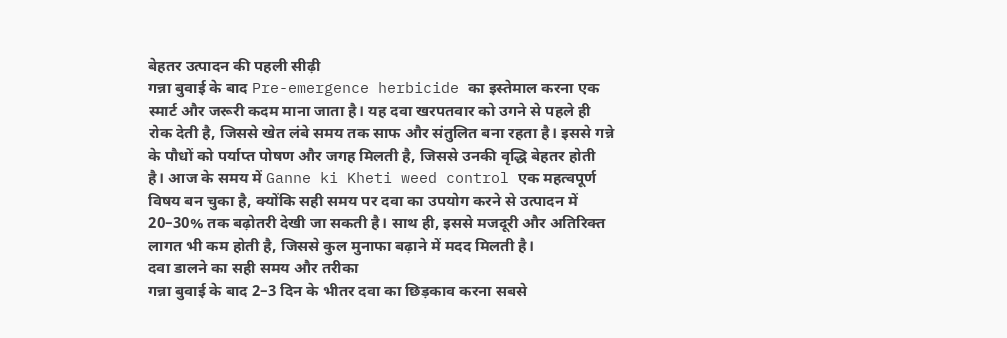बेहतर उत्पादन की पहली सीढ़ी
गन्ना बुवाई के बाद Pre-emergence herbicide का इस्तेमाल करना एक स्मार्ट और जरूरी कदम माना जाता है। यह दवा खरपतवार को उगने से पहले ही रोक देती है, जिससे खेत लंबे समय तक साफ और संतुलित बना रहता है। इससे गन्ने के पौधों को पर्याप्त पोषण और जगह मिलती है, जिससे उनकी वृद्धि बेहतर होती है। आज के समय में Ganne ki Kheti weed control एक महत्वपूर्ण विषय बन चुका है, क्योंकि सही समय पर दवा का उपयोग करने से उत्पादन में 20–30% तक बढ़ोतरी देखी जा सकती है। साथ ही, इससे मजदूरी और अतिरिक्त लागत भी कम होती है, जिससे कुल मुनाफा बढ़ाने में मदद मिलती है।
दवा डालने का सही समय और तरीका
गन्ना बुवाई के बाद 2–3 दिन के भीतर दवा का छिड़काव करना सबसे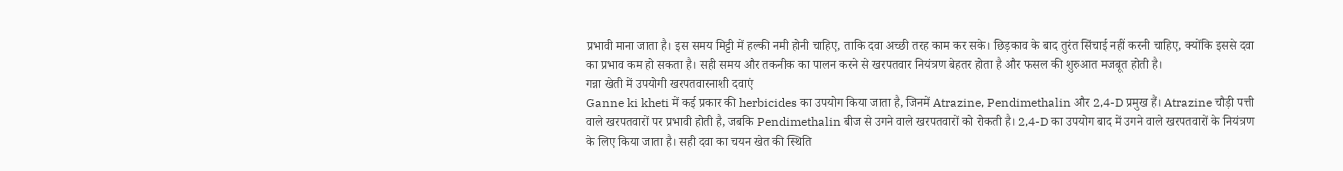प्रभावी माना जाता है। इस समय मिट्टी में हल्की नमी होनी चाहिए, ताकि दवा अच्छी तरह काम कर सके। छिड़काव के बाद तुरंत सिंचाई नहीं करनी चाहिए, क्योंकि इससे दवा का प्रभाव कम हो सकता है। सही समय और तकनीक का पालन करने से खरपतवार नियंत्रण बेहतर होता है और फसल की शुरुआत मजबूत होती है।
गन्ना खेती में उपयोगी खरपतवारनाशी दवाएं
Ganne ki kheti में कई प्रकार की herbicides का उपयोग किया जाता है, जिनमें Atrazine, Pendimethalin और 2,4-D प्रमुख हैं। Atrazine चौड़ी पत्ती वाले खरपतवारों पर प्रभावी होती है, जबकि Pendimethalin बीज से उगने वाले खरपतवारों को रोकती है। 2,4-D का उपयोग बाद में उगने वाले खरपतवारों के नियंत्रण के लिए किया जाता है। सही दवा का चयन खेत की स्थिति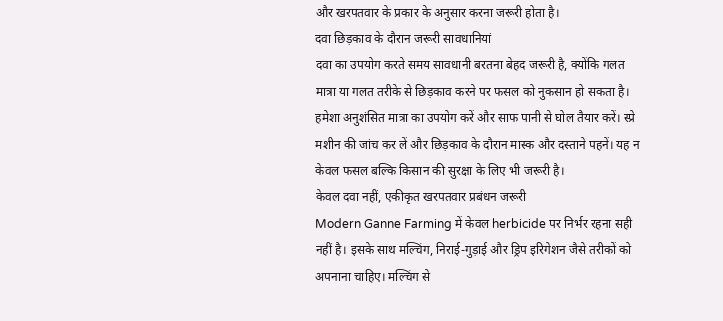और खरपतवार के प्रकार के अनुसार करना जरूरी होता है।
दवा छिड़काव के दौरान जरूरी सावधानियां
दवा का उपयोग करते समय सावधानी बरतना बेहद जरूरी है, क्योंकि गलत मात्रा या गलत तरीके से छिड़काव करने पर फसल को नुकसान हो सकता है। हमेशा अनुशंसित मात्रा का उपयोग करें और साफ पानी से घोल तैयार करें। स्प्रे मशीन की जांच कर लें और छिड़काव के दौरान मास्क और दस्ताने पहनें। यह न केवल फसल बल्कि किसान की सुरक्षा के लिए भी जरूरी है।
केवल दवा नहीं, एकीकृत खरपतवार प्रबंधन जरूरी
Modern Ganne Farming में केवल herbicide पर निर्भर रहना सही नहीं है। इसके साथ मल्चिंग, निराई-गुड़ाई और ड्रिप इरिगेशन जैसे तरीकों को अपनाना चाहिए। मल्चिंग से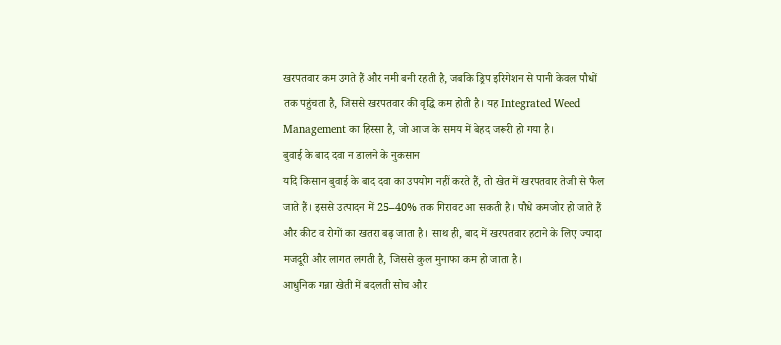खरपतवार कम उगते हैं और नमी बनी रहती है, जबकि ड्रिप इरिगेशन से पानी केवल पौधों तक पहुंचता है, जिससे खरपतवार की वृद्धि कम होती है। यह Integrated Weed Management का हिस्सा है, जो आज के समय में बेहद जरूरी हो गया है।
बुवाई के बाद दवा न डालने के नुकसान
यदि किसान बुवाई के बाद दवा का उपयोग नहीं करते हैं, तो खेत में खरपतवार तेजी से फैल जाते हैं। इससे उत्पादन में 25–40% तक गिरावट आ सकती है। पौधे कमजोर हो जाते हैं और कीट व रोगों का खतरा बढ़ जाता है। साथ ही, बाद में खरपतवार हटाने के लिए ज्यादा मजदूरी और लागत लगती है, जिससे कुल मुनाफा कम हो जाता है।
आधुनिक गन्ना खेती में बदलती सोच और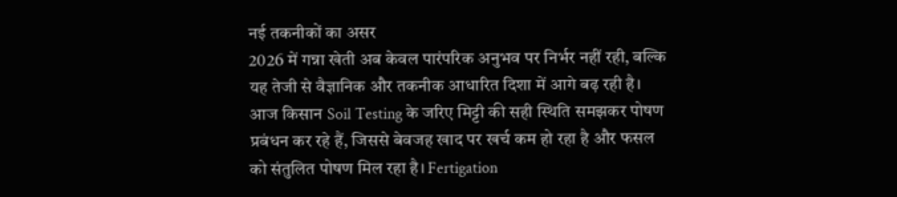नई तकनीकों का असर
2026 में गन्ना खेती अब केवल पारंपरिक अनुभव पर निर्भर नहीं रही, बल्कि यह तेजी से वैज्ञानिक और तकनीक आधारित दिशा में आगे बढ़ रही है। आज किसान Soil Testing के जरिए मिट्टी की सही स्थिति समझकर पोषण प्रबंधन कर रहे हैं, जिससे बेवजह खाद पर खर्च कम हो रहा है और फसल को संतुलित पोषण मिल रहा है। Fertigation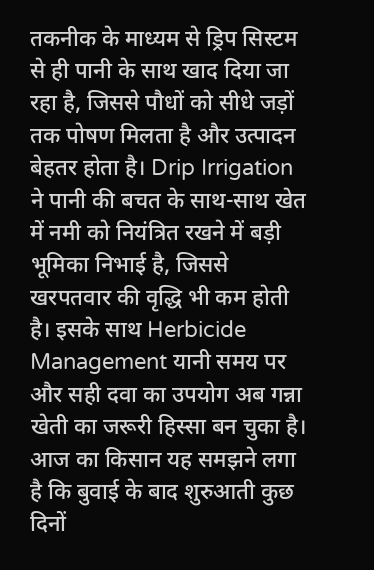तकनीक के माध्यम से ड्रिप सिस्टम से ही पानी के साथ खाद दिया जा रहा है, जिससे पौधों को सीधे जड़ों तक पोषण मिलता है और उत्पादन बेहतर होता है। Drip Irrigation ने पानी की बचत के साथ-साथ खेत में नमी को नियंत्रित रखने में बड़ी भूमिका निभाई है, जिससे खरपतवार की वृद्धि भी कम होती है। इसके साथ Herbicide Management यानी समय पर और सही दवा का उपयोग अब गन्ना खेती का जरूरी हिस्सा बन चुका है। आज का किसान यह समझने लगा है कि बुवाई के बाद शुरुआती कुछ दिनों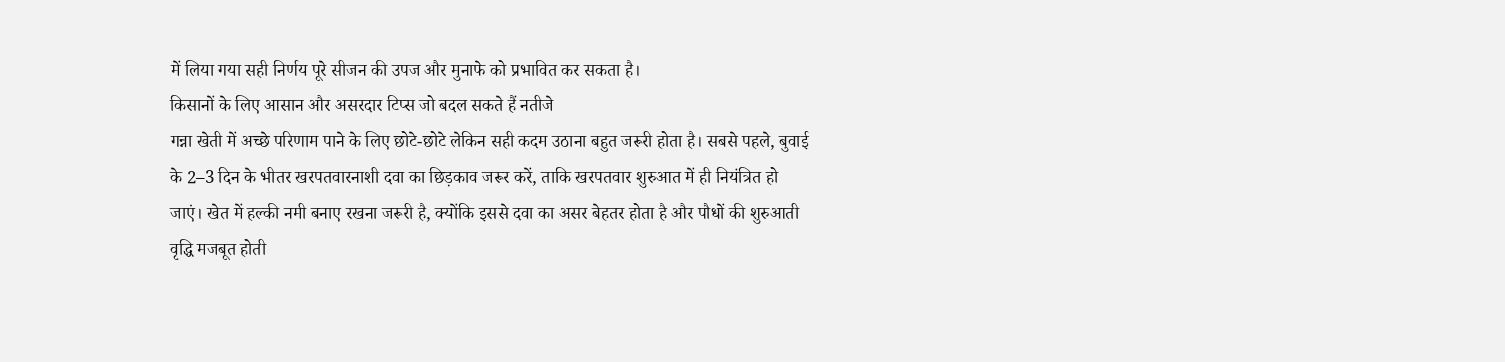में लिया गया सही निर्णय पूरे सीजन की उपज और मुनाफे को प्रभावित कर सकता है।
किसानों के लिए आसान और असरदार टिप्स जो बदल सकते हैं नतीजे
गन्ना खेती में अच्छे परिणाम पाने के लिए छोटे-छोटे लेकिन सही कदम उठाना बहुत जरूरी होता है। सबसे पहले, बुवाई के 2–3 दिन के भीतर खरपतवारनाशी दवा का छिड़काव जरूर करें, ताकि खरपतवार शुरुआत में ही नियंत्रित हो जाएं। खेत में हल्की नमी बनाए रखना जरूरी है, क्योंकि इससे दवा का असर बेहतर होता है और पौधों की शुरुआती वृद्धि मजबूत होती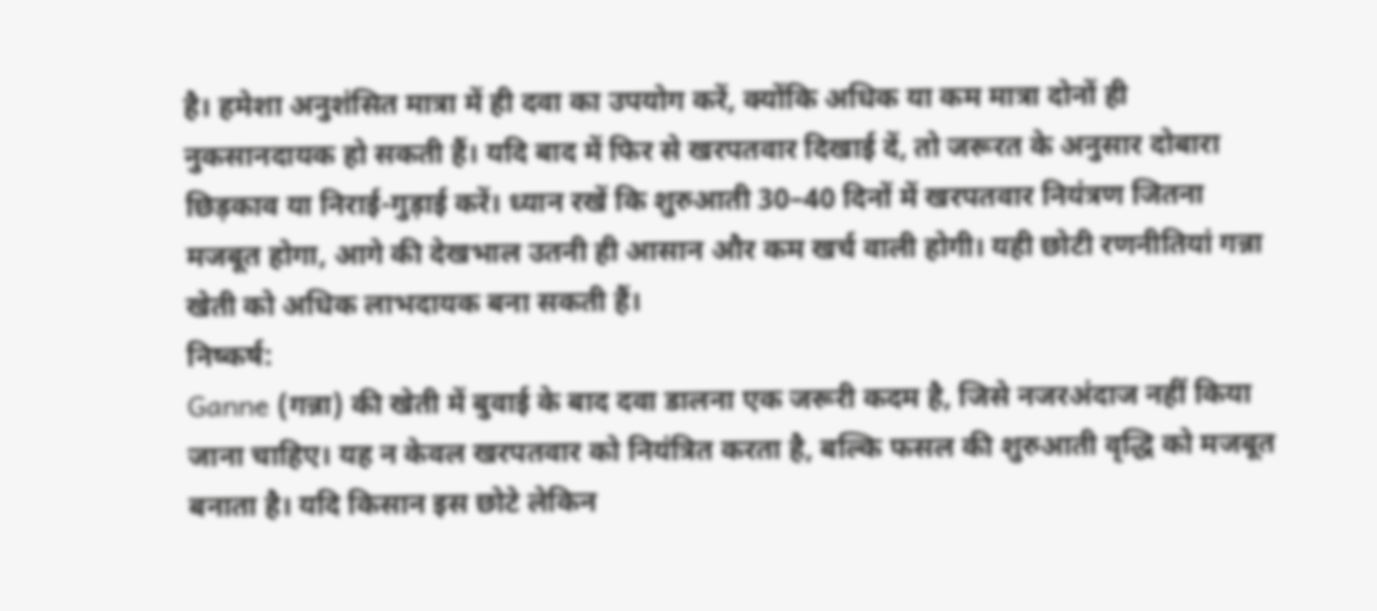है। हमेशा अनुशंसित मात्रा में ही दवा का उपयोग करें, क्योंकि अधिक या कम मात्रा दोनों ही नुकसानदायक हो सकती हैं। यदि बाद में फिर से खरपतवार दिखाई दें, तो जरूरत के अनुसार दोबारा छिड़काव या निराई-गुड़ाई करें। ध्यान रखें कि शुरुआती 30–40 दिनों में खरपतवार नियंत्रण जितना मजबूत होगा, आगे की देखभाल उतनी ही आसान और कम खर्च वाली होगी। यही छोटी रणनीतियां गन्ना खेती को अधिक लाभदायक बना सकती हैं।
निष्कर्ष:
Ganne (गन्ना) की खेती में बुवाई के बाद दवा डालना एक जरूरी कदम है, जिसे नजरअंदाज नहीं किया जाना चाहिए। यह न केवल खरपतवार को नियंत्रित करता है, बल्कि फसल की शुरुआती वृद्धि को मजबूत बनाता है। यदि किसान इस छोटे लेकिन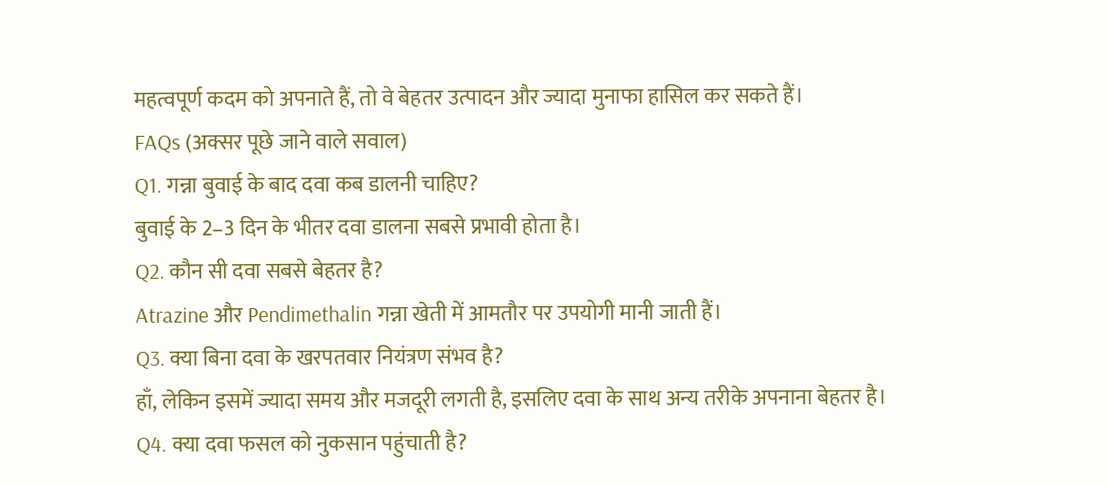महत्वपूर्ण कदम को अपनाते हैं, तो वे बेहतर उत्पादन और ज्यादा मुनाफा हासिल कर सकते हैं।
FAQs (अक्सर पूछे जाने वाले सवाल)
Q1. गन्ना बुवाई के बाद दवा कब डालनी चाहिए?
बुवाई के 2–3 दिन के भीतर दवा डालना सबसे प्रभावी होता है।
Q2. कौन सी दवा सबसे बेहतर है?
Atrazine और Pendimethalin गन्ना खेती में आमतौर पर उपयोगी मानी जाती हैं।
Q3. क्या बिना दवा के खरपतवार नियंत्रण संभव है?
हाँ, लेकिन इसमें ज्यादा समय और मजदूरी लगती है, इसलिए दवा के साथ अन्य तरीके अपनाना बेहतर है।
Q4. क्या दवा फसल को नुकसान पहुंचाती है?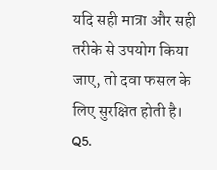यदि सही मात्रा और सही तरीके से उपयोग किया जाए, तो दवा फसल के लिए सुरक्षित होती है।
Q5.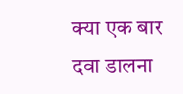क्या एक बार दवा डालना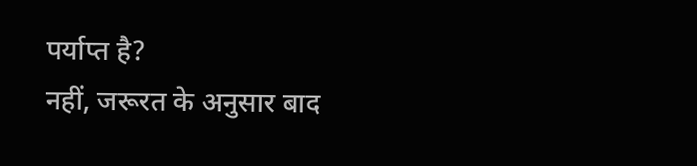पर्याप्त है?
नहीं, जरूरत के अनुसार बाद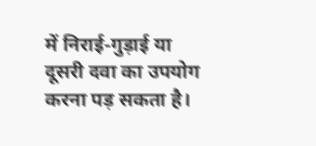में निराई-गुड़ाई या दूसरी दवा का उपयोग करना पड़ सकता है।